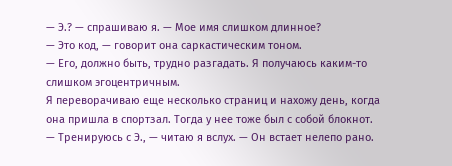— Э.? — спрашиваю я. — Мое имя слишком длинное?
— Это код, — говорит она саркастическим тоном.
— Его, должно быть, трудно разгадать. Я получаюсь каким-то слишком эгоцентричным.
Я переворачиваю еще несколько страниц и нахожу день, когда она пришла в спортзал. Тогда у нее тоже был с собой блокнот.
— Тренируюсь с Э., — читаю я вслух. — Он встает нелепо рано.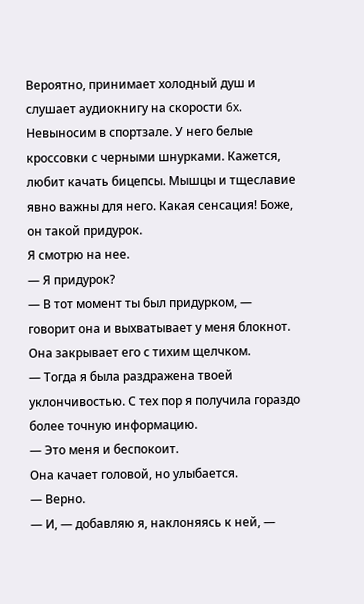Вероятно, принимает холодный душ и слушает аудиокнигу на скорости 6x. Невыносим в спортзале. У него белые кроссовки с черными шнурками. Кажется, любит качать бицепсы. Мышцы и тщеславие явно важны для него. Какая сенсация! Боже, он такой придурок.
Я смотрю на нее.
— Я придурок?
— В тот момент ты был придурком, — говорит она и выхватывает у меня блокнот.
Она закрывает его с тихим щелчком.
— Тогда я была раздражена твоей уклончивостью. С тех пор я получила гораздо более точную информацию.
— Это меня и беспокоит.
Она качает головой, но улыбается.
— Верно.
— И, — добавляю я, наклоняясь к ней, —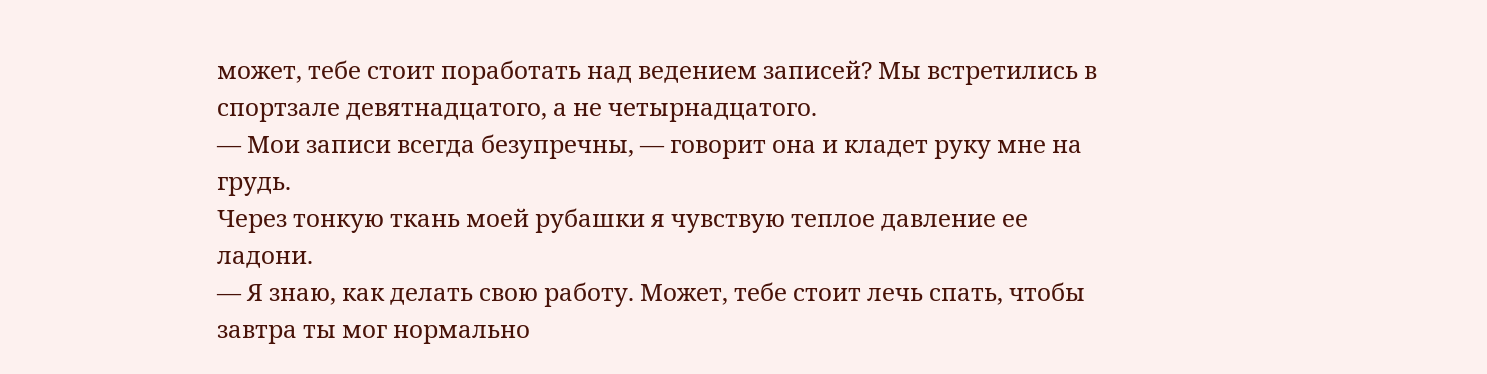может, тебе стоит поработать над ведением записей? Мы встретились в спортзале девятнадцатого, а не четырнадцатого.
— Мои записи всегда безупречны, — говорит она и кладет руку мне на грудь.
Через тонкую ткань моей рубашки я чувствую теплое давление ее ладони.
— Я знаю, как делать свою работу. Может, тебе стоит лечь спать, чтобы завтра ты мог нормально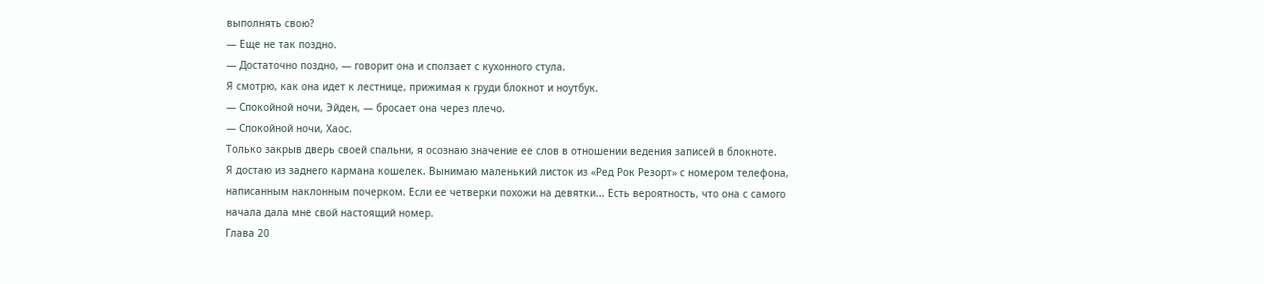выполнять свою?
— Еще не так поздно.
— Достаточно поздно, — говорит она и сползает с кухонного стула.
Я смотрю, как она идет к лестнице, прижимая к груди блокнот и ноутбук.
— Спокойной ночи, Эйден, — бросает она через плечо.
— Спокойной ночи, Хаос.
Только закрыв дверь своей спальни, я осознаю значение ее слов в отношении ведения записей в блокноте.
Я достаю из заднего кармана кошелек. Вынимаю маленький листок из «Ред Рок Резорт» с номером телефона, написанным наклонным почерком. Если ее четверки похожи на девятки... Есть вероятность, что она с самого начала дала мне свой настоящий номер.
Глава 20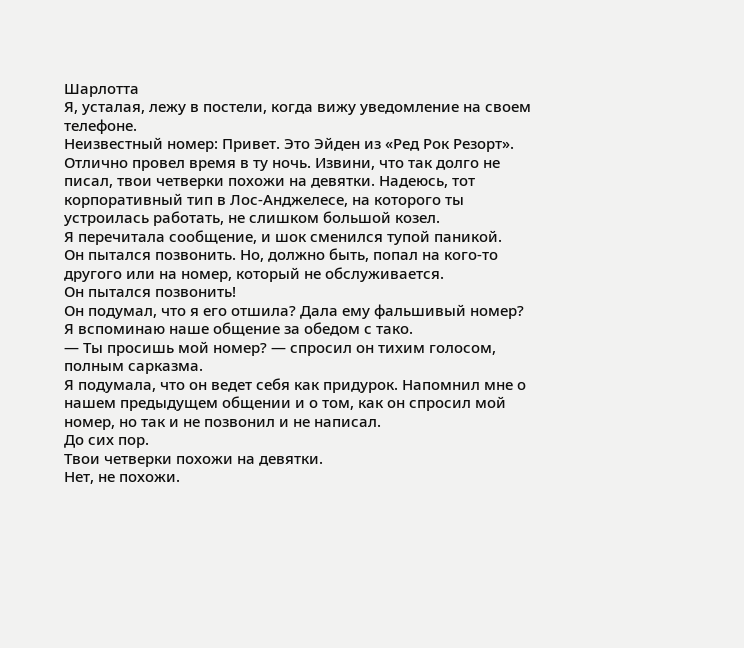Шарлотта
Я, усталая, лежу в постели, когда вижу уведомление на своем телефоне.
Неизвестный номер: Привет. Это Эйден из «Ред Рок Резорт». Отлично провел время в ту ночь. Извини, что так долго не писал, твои четверки похожи на девятки. Надеюсь, тот корпоративный тип в Лос-Анджелесе, на которого ты устроилась работать, не слишком большой козел.
Я перечитала сообщение, и шок сменился тупой паникой.
Он пытался позвонить. Но, должно быть, попал на кого-то другого или на номер, который не обслуживается.
Он пытался позвонить!
Он подумал, что я его отшила? Дала ему фальшивый номер?
Я вспоминаю наше общение за обедом с тако.
— Ты просишь мой номер? — спросил он тихим голосом, полным сарказма.
Я подумала, что он ведет себя как придурок. Напомнил мне о нашем предыдущем общении и о том, как он спросил мой номер, но так и не позвонил и не написал.
До сих пор.
Твои четверки похожи на девятки.
Нет, не похожи.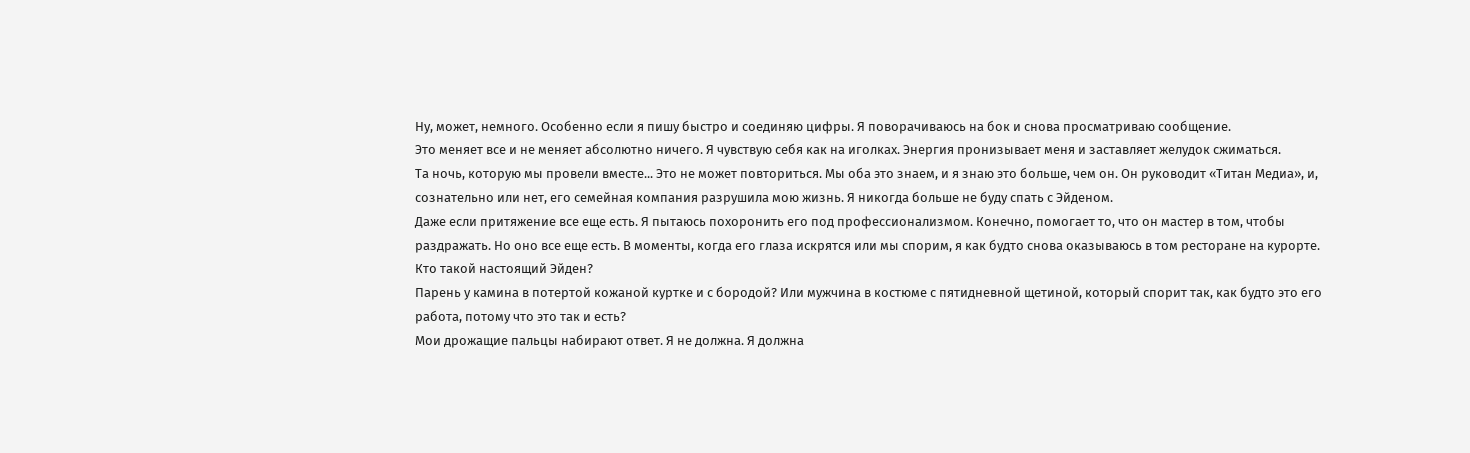Ну, может, немного. Особенно если я пишу быстро и соединяю цифры. Я поворачиваюсь на бок и снова просматриваю сообщение.
Это меняет все и не меняет абсолютно ничего. Я чувствую себя как на иголках. Энергия пронизывает меня и заставляет желудок сжиматься.
Та ночь, которую мы провели вместе... Это не может повториться. Мы оба это знаем, и я знаю это больше, чем он. Он руководит «Титан Медиа», и, сознательно или нет, его семейная компания разрушила мою жизнь. Я никогда больше не буду спать с Эйденом.
Даже если притяжение все еще есть. Я пытаюсь похоронить его под профессионализмом. Конечно, помогает то, что он мастер в том, чтобы раздражать. Но оно все еще есть. В моменты, когда его глаза искрятся или мы спорим, я как будто снова оказываюсь в том ресторане на курорте.
Кто такой настоящий Эйден?
Парень у камина в потертой кожаной куртке и с бородой? Или мужчина в костюме с пятидневной щетиной, который спорит так, как будто это его работа, потому что это так и есть?
Мои дрожащие пальцы набирают ответ. Я не должна. Я должна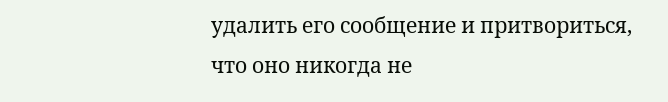удалить его сообщение и притвориться, что оно никогда не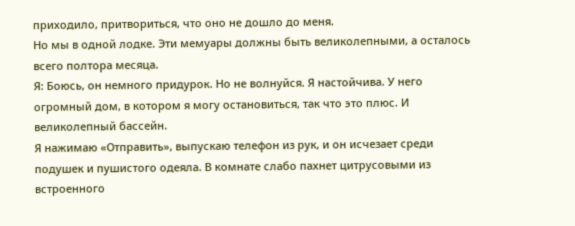приходило, притвориться, что оно не дошло до меня.
Но мы в одной лодке. Эти мемуары должны быть великолепными, а осталось всего полтора месяца.
Я: Боюсь, он немного придурок. Но не волнуйся. Я настойчива. У него огромный дом, в котором я могу остановиться, так что это плюс. И великолепный бассейн.
Я нажимаю «Отправить», выпускаю телефон из рук, и он исчезает среди подушек и пушистого одеяла. В комнате слабо пахнет цитрусовыми из встроенного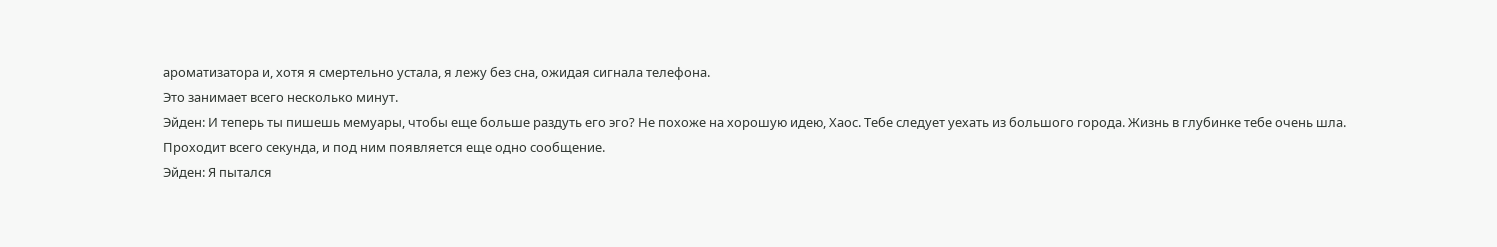ароматизатора и, хотя я смертельно устала, я лежу без сна, ожидая сигнала телефона.
Это занимает всего несколько минут.
Эйден: И теперь ты пишешь мемуары, чтобы еще больше раздуть его эго? Не похоже на хорошую идею, Хаос. Тебе следует уехать из большого города. Жизнь в глубинке тебе очень шла.
Проходит всего секунда, и под ним появляется еще одно сообщение.
Эйден: Я пытался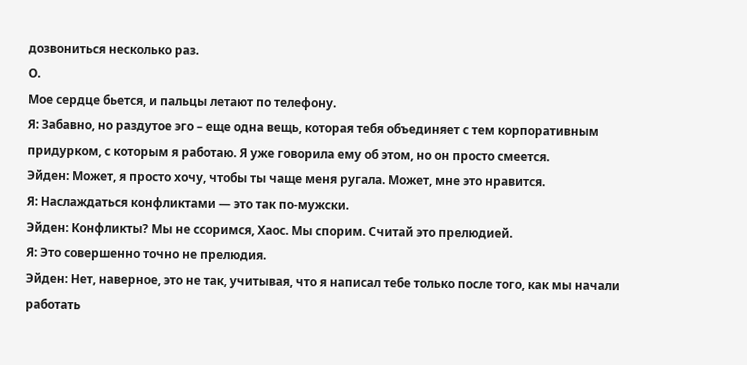дозвониться несколько раз.
О.
Мое сердце бьется, и пальцы летают по телефону.
Я: Забавно, но раздутое эго – еще одна вещь, которая тебя объединяет с тем корпоративным придурком, с которым я работаю. Я уже говорила ему об этом, но он просто смеется.
Эйден: Может, я просто хочу, чтобы ты чаще меня ругала. Может, мне это нравится.
Я: Наслаждаться конфликтами — это так по-мужски.
Эйден: Конфликты? Мы не ссоримся, Хаос. Мы спорим. Считай это прелюдией.
Я: Это совершенно точно не прелюдия.
Эйден: Нет, наверное, это не так, учитывая, что я написал тебе только после того, как мы начали работать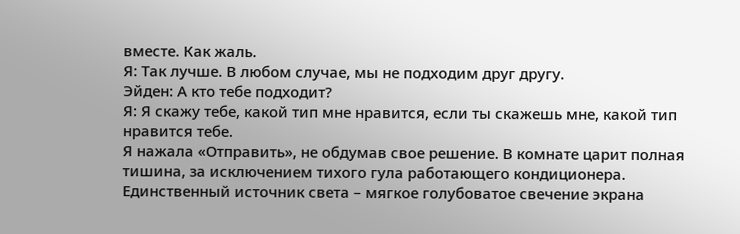вместе. Как жаль.
Я: Так лучше. В любом случае, мы не подходим друг другу.
Эйден: А кто тебе подходит?
Я: Я скажу тебе, какой тип мне нравится, если ты скажешь мне, какой тип нравится тебе.
Я нажала «Отправить», не обдумав свое решение. В комнате царит полная тишина, за исключением тихого гула работающего кондиционера. Единственный источник света – мягкое голубоватое свечение экрана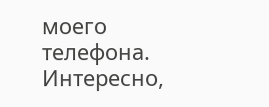моего телефона.
Интересно,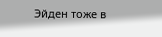Эйден тоже в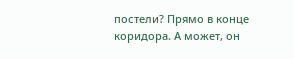постели? Прямо в конце коридора. А может, он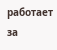работает за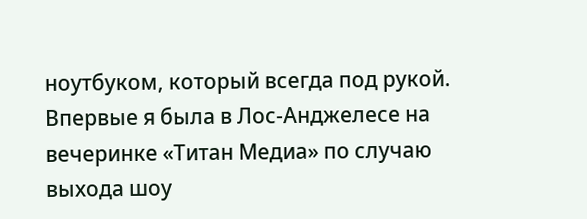ноутбуком, который всегда под рукой.
Впервые я была в Лос-Анджелесе на вечеринке «Титан Медиа» по случаю выхода шоу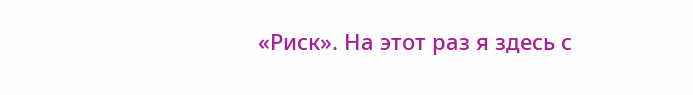«Риск». На этот раз я здесь с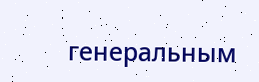генеральным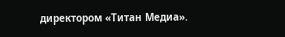директором «Титан Медиа».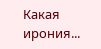Какая ирония...